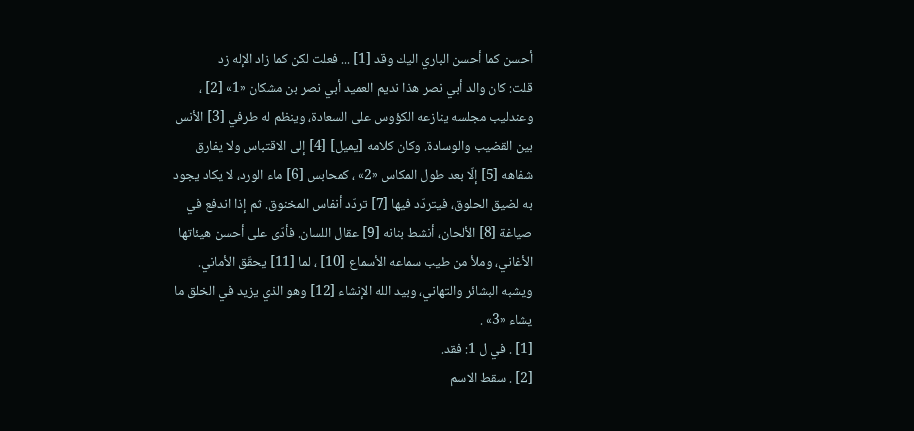أحسن كما أحسن الباري اليك وقد [1] ... فعلت لكن كما زاد الإله زد
قلت: كان والد أبي نصر هذا نديم العميد أبي نصر بن مشكان «1» [2] ، وعندليب مجلسه ينازعه الكؤوس على السعادة، وينظم له طرفي [3] الأنس بين القضيب والوسادة. وكان كلامه [يميل] [4] إلى الاقتباس ولا يفارق شفاهه [5] إلّا بعد طول المكاس «2» ، كمحابس [6] ماء الورد، لا يكاد يجود به لضيق الحلوق، فيتردّد فيها [7] تردّد أنفاس المخنوق. ثم إذا اندفع في صياغة [8] الألحان، أنشط بنانه [9] عقال اللسان. فأدّى على أحسن هيئاتها الأغاني، وملأ من طيب سماعه الأسماع [10] ، لما [11] يحقّق الأماني. ويشبه البشائر والتهاني، وبيد الله الإنشاء [12] وهو الذي يزيد في الخلق ما يشاء «3» .
[1] . في ل 1: فقد.
[2] . سقط الاسم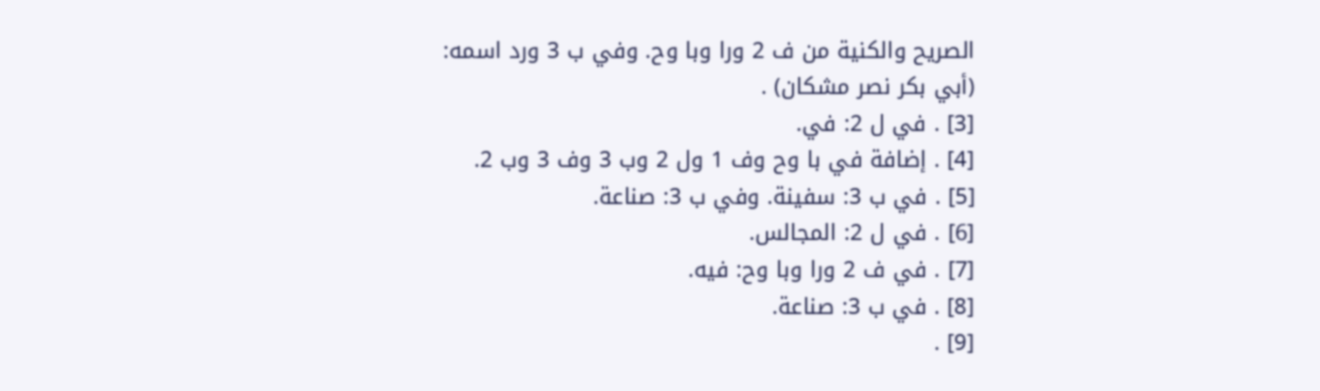الصريح والكنية من ف 2 ورا وبا وح. وفي ب 3 ورد اسمه:
(أبي بكر نصر مشكان) .
[3] . في ل 2: في.
[4] . إضافة في با وح وف 1 ول 2 وب 3 وف 3 وب 2.
[5] . في ب 3: سفينة. وفي ب 3: صناعة.
[6] . في ل 2: المجالس.
[7] . في ف 2 ورا وبا وح: فيه.
[8] . في ب 3: صناعة.
[9] .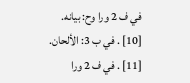في ف 2 ورا وح: بيانه.
[10] . في ب 3: الألحان.
[11] . في ف 2 ورا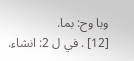وبا وح: بما.
[12] . في ل 2: انشاء.